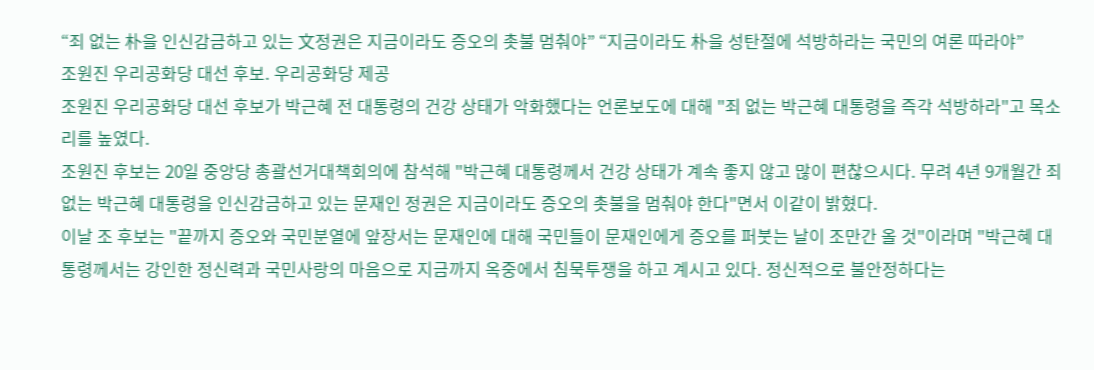“죄 없는 朴을 인신감금하고 있는 文정권은 지금이라도 증오의 촛불 멈춰야” “지금이라도 朴을 성탄절에 석방하라는 국민의 여론 따라야”
조원진 우리공화당 대선 후보. 우리공화당 제공
조원진 우리공화당 대선 후보가 박근혜 전 대통령의 건강 상태가 악화했다는 언론보도에 대해 "죄 없는 박근혜 대통령을 즉각 석방하라"고 목소리를 높였다.
조원진 후보는 20일 중앙당 총괄선거대책회의에 참석해 "박근혜 대통령께서 건강 상태가 계속 좋지 않고 많이 편찮으시다. 무려 4년 9개월간 죄 없는 박근혜 대통령을 인신감금하고 있는 문재인 정권은 지금이라도 증오의 촛불을 멈춰야 한다"면서 이같이 밝혔다.
이날 조 후보는 "끝까지 증오와 국민분열에 앞장서는 문재인에 대해 국민들이 문재인에게 증오를 퍼붓는 날이 조만간 올 것"이라며 "박근혜 대통령께서는 강인한 정신력과 국민사랑의 마음으로 지금까지 옥중에서 침묵투쟁을 하고 계시고 있다. 정신적으로 불안정하다는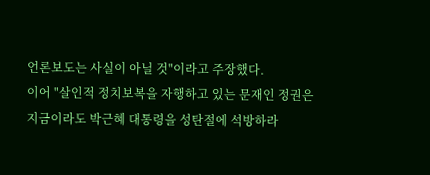언론보도는 사실이 아닐 것"이라고 주장했다.
이어 "살인적 정치보복을 자행하고 있는 문재인 정권은 지금이라도 박근혜 대통령을 성탄절에 석방하라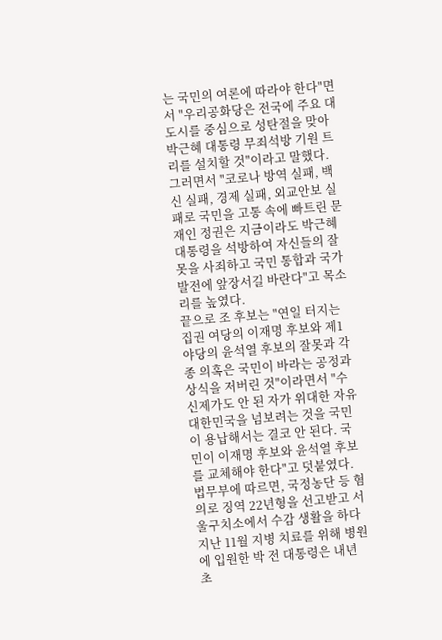는 국민의 여론에 따라야 한다"면서 "우리공화당은 전국에 주요 대도시를 중심으로 성탄절을 맞아 박근혜 대통령 무죄석방 기원 트리를 설치할 것"이라고 말했다.
그러면서 "코로나 방역 실패, 백신 실패, 경제 실패, 외교안보 실패로 국민을 고통 속에 빠트린 문재인 정권은 지금이라도 박근혜 대통령을 석방하여 자신들의 잘못을 사죄하고 국민 통합과 국가 발전에 앞장서길 바란다"고 목소리를 높였다.
끝으로 조 후보는 "연일 터지는 집권 여당의 이재명 후보와 제1야당의 윤석열 후보의 잘못과 각종 의혹은 국민이 바라는 공정과 상식을 저버린 것"이라면서 "수신제가도 안 된 자가 위대한 자유 대한민국을 넘보려는 것을 국민이 용납해서는 결코 안 된다. 국민이 이재명 후보와 윤석열 후보를 교체해야 한다"고 덧붙였다.
법무부에 따르면, 국정농단 등 혐의로 징역 22년형을 선고받고 서울구치소에서 수감 생활을 하다 지난 11월 지병 치료를 위해 병원에 입원한 박 전 대통령은 내년 초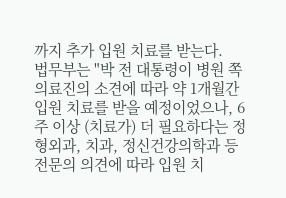까지 추가 입원 치료를 받는다.
법무부는 "박 전 대통령이 병원 쪽 의료진의 소견에 따라 약 1개월간 입원 치료를 받을 예정이었으나, 6주 이상 (치료가) 더 필요하다는 정형외과, 치과, 정신건강의학과 등 전문의 의견에 따라 입원 치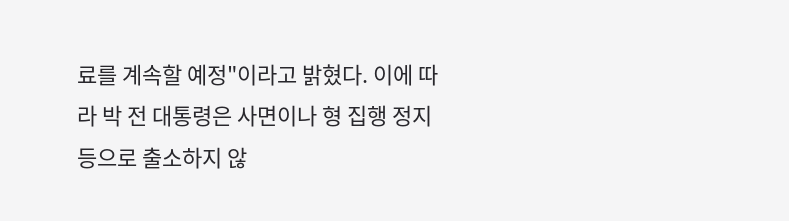료를 계속할 예정"이라고 밝혔다. 이에 따라 박 전 대통령은 사면이나 형 집행 정지 등으로 출소하지 않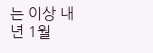는 이상 내년 1월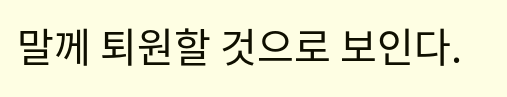말께 퇴원할 것으로 보인다.